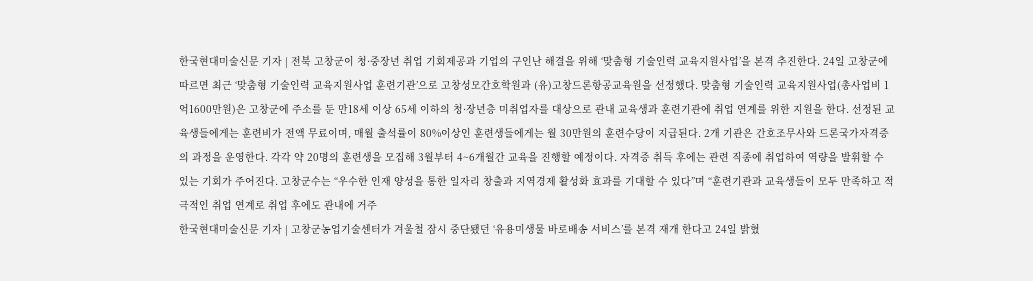한국현대미술신문 기자 | 전북 고창군이 청·중장년 취업 기회제공과 기업의 구인난 해결을 위해 ‘맞춤형 기술인력 교육지원사업’을 본격 추진한다. 24일 고창군에 따르면 최근 ‘맞춤형 기술인력 교육지원사업 훈련기관’으로 고창성모간호학원과 (유)고창드론항공교육원을 선정했다. 맞춤형 기술인력 교육지원사업(총사업비 1억1600만원)은 고창군에 주소를 둔 만18세 이상 65세 이하의 청·장년층 미취업자를 대상으로 관내 교육생과 훈련기관에 취업 연계를 위한 지원을 한다. 선정된 교육생들에게는 훈련비가 전액 무료이며, 매월 출석률이 80%이상인 훈련생들에게는 월 30만원의 훈련수당이 지급된다. 2개 기관은 간호조무사와 드론국가자격증의 과정을 운영한다. 각각 약 20명의 훈련생을 모집해 3월부터 4~6개월간 교육을 진행할 예정이다. 자격증 취득 후에는 관련 직종에 취업하여 역량을 발휘할 수 있는 기회가 주어진다. 고창군수는 “우수한 인재 양성을 통한 일자리 창출과 지역경제 활성화 효과를 기대할 수 있다”며 “훈련기관과 교육생들이 모두 만족하고 적극적인 취업 연계로 취업 후에도 관내에 거주
한국현대미술신문 기자 | 고창군농업기술센터가 겨울철 잠시 중단됐던 ‘유용미생물 바로배송 서비스’를 본격 재개 한다고 24일 밝혔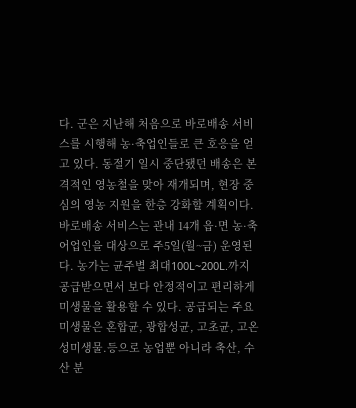다. 군은 지난해 처음으로 바로배송 서비스를 시행해 농·축업인들로 큰 호응을 얻고 있다. 동절기 일시 중단됐던 배송은 본격적인 영농철을 맞아 재개되며, 현장 중심의 영농 지원을 한층 강화할 계획이다. 바로배송 서비스는 관내 14개 읍·면 농·축어업인을 대상으로 주5일(월~금) 운영된다. 농가는 균주별 최대100L~200L.까지 공급받으면서 보다 안정적이고 편리하게 미생물을 활용할 수 있다. 공급되는 주요 미생물은 혼합균, 광합성균, 고초균, 고온성미생물.등으로 농업뿐 아니라 축산, 수산 분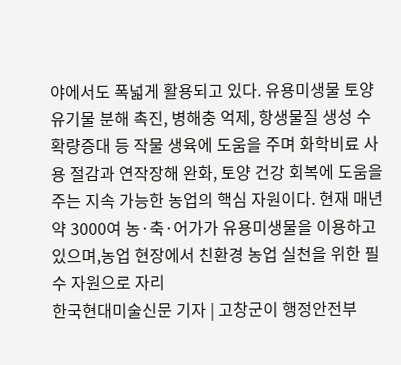야에서도 폭넓게 활용되고 있다. 유용미생물 토양 유기물 분해 촉진, 병해충 억제, 항생물질 생성 수확량증대 등 작물 생육에 도움을 주며 화학비료 사용 절감과 연작장해 완화, 토양 건강 회복에 도움을 주는 지속 가능한 농업의 핵심 자원이다. 현재 매년 약 3000여 농·축·어가가 유용미생물을 이용하고 있으며,농업 현장에서 친환경 농업 실천을 위한 필수 자원으로 자리
한국현대미술신문 기자 | 고창군이 행정안전부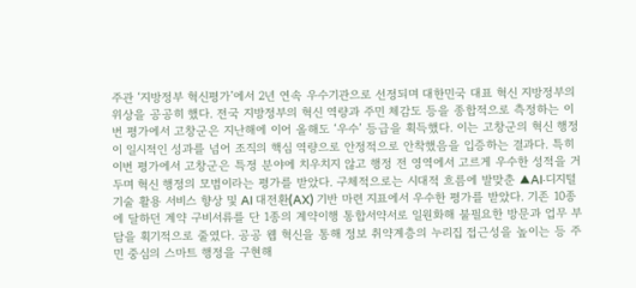주관 ‘지방정부 혁신평가’에서 2년 연속 우수기관으로 선정되며 대한민국 대표 혁신 지방정부의 위상을 공공히 했다. 전국 지방정부의 혁신 역량과 주민 체감도 등을 종합적으로 측정하는 이번 평가에서 고창군은 지난해에 이어 올해도 ‘우수’ 등급을 획득했다. 이는 고창군의 혁신 행정이 일시적인 성과를 넘어 조직의 핵심 역량으로 안정적으로 안착했음을 입증하는 결과다. 특히 이번 평가에서 고창군은 특정 분야에 치우치지 않고 행정 전 영역에서 고르게 우수한 성적을 거두며 혁신 행정의 모범이라는 평가를 받았다. 구체적으로는 시대적 흐름에 발맞춘 ▲AI·디지털 기술 활용 서비스 향상 및 AI 대전환(AX) 기반 마련 지표에서 우수한 평가를 받았다. 기존 10종에 달하던 계약 구비서류를 단 1종의 계약이행 통합서약서로 일원화해 불필요한 방문과 업무 부담을 획기적으로 줄였다. 공공 웹 혁신을 통해 정보 취약계층의 누리집 접근성을 높이는 등 주민 중심의 스마트 행정을 구현해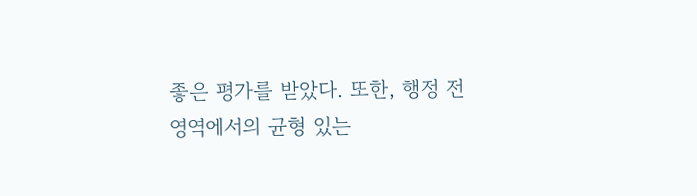좋은 평가를 받았다. 또한, 행정 전 영역에서의 균형 있는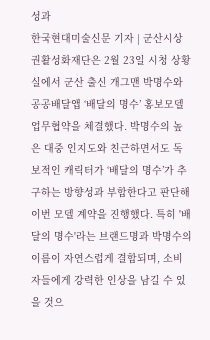성과
한국현대미술신문 기자 | 군산시상권활성화재단은 2월 23일 시청 상황실에서 군산 출신 개그맨 박명수와 공공배달앱 ‘배달의 명수’ 홍보모델 업무협약을 체결했다. 박명수의 높은 대중 인지도와 친근하면서도 독보적인 캐릭터가 ‘배달의 명수’가 추구하는 방향성과 부합한다고 판단해 이번 모델 계약을 진행했다. 특히 '배달의 명수'라는 브랜드명과 박명수의 이름이 자연스럽게 결합되며, 소비자들에게 강력한 인상을 남길 수 있을 것으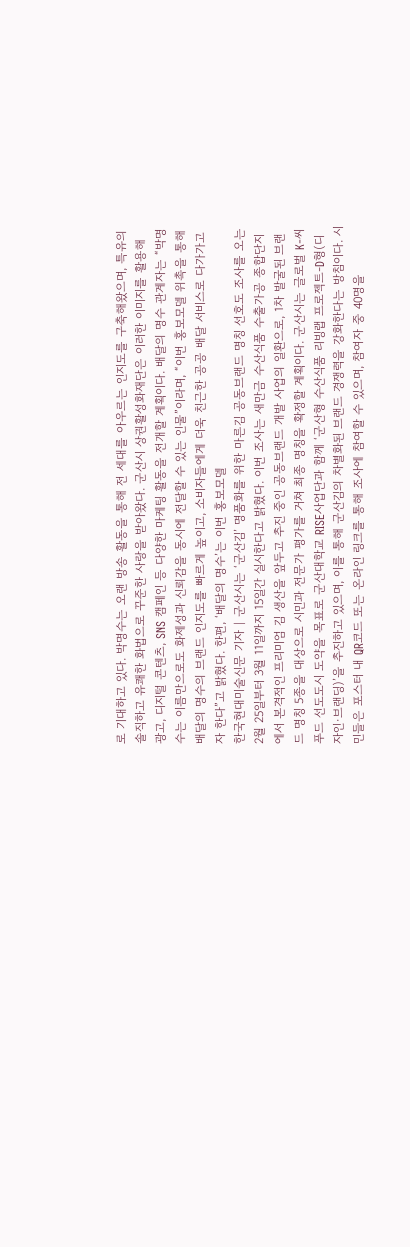로 기대하고 있다. 박명수는 오랜 방송 활동을 통해 전 세대를 아우르는 인지도를 구축해왔으며, 특유의 솔직하고 유쾌한 화법으로 꾸준한 사랑을 받아왔다. 군산시 상권활성화재단은 이러한 이미지를 활용해 광고, 디지털 콘텐츠, SNS 캠페인 등 다양한 마케팅 활동을 전개할 계획이다. 배달의 명수 관계자는 “박명수는 이름만으로도 화제성과 신뢰감을 동시에 전달할 수 있는 인물”이라며, “이번 홍보모델 위촉을 통해 배달의 명수의 브랜드 인지도를 빠르게 높이고, 소비자들에게 더욱 친근한 공공 배달 서비스로 다가가고자 한다”고 밝혔다. 한편, ‘배달의 명수’는 이번 홍보모델
한국현대미술신문 기자 | 군산시는 ‘군산김’ 명품화를 위한 마른김 공동브랜드 명칭 선호도 조사를 오는 2월 25일부터 3월 11일까지 15일간 실시한다고 밝혔다. 이번 조사는 새만금 수산식품 수출가공 종합단지에서 본격적인 프리미엄 김 생산을 앞두고 추진 중인 공동브랜드 개발 사업의 일환으로, 1차 발굴된 브랜드 명칭 5종을 대상으로 시민과 전문가 평가를 거쳐 최종 명칭을 확정할 계획이다. 군산시는 글로벌 K-씨푸드 선도도시 도약을 목표로 군산대학교 RISE사업단과 함께 ‘군산형 수산식품 리빙랩 프로젝트-D형(디자인·브랜딩)’을 추진하고 있으며, 이를 통해 군산김의 차별화된 브랜드 경쟁력을 강화한다는 방침이다. 시민들은 포스터 내 QR코드 또는 온라인 링크를 통해 조사에 참여할 수 있으며, 참여자 중 40명을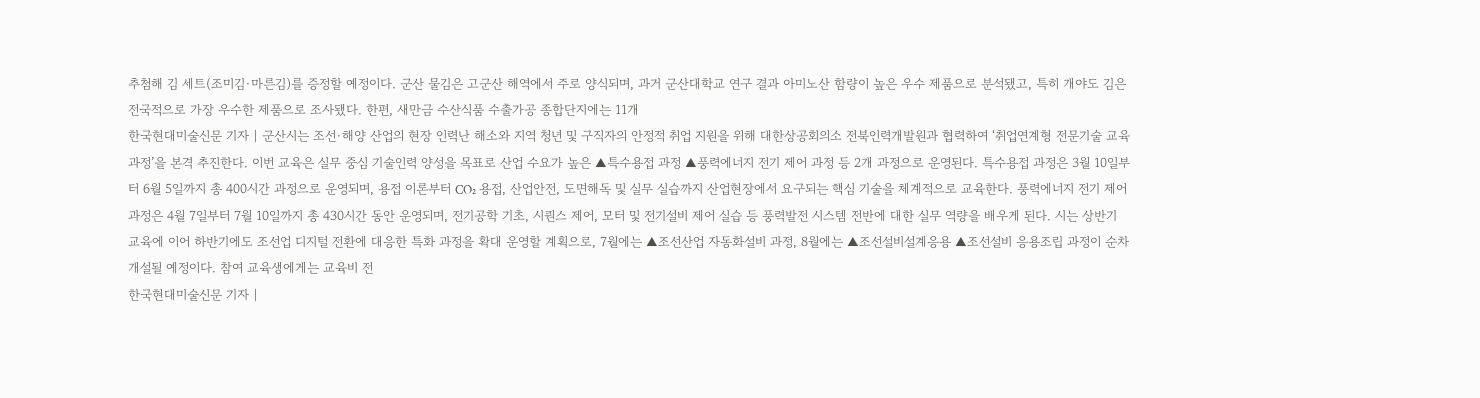추첨해 김 세트(조미김·마른김)를 증정할 예정이다. 군산 물김은 고군산 해역에서 주로 양식되며, 과거 군산대학교 연구 결과 아미노산 함량이 높은 우수 제품으로 분석됐고, 특히 개야도 김은 전국적으로 가장 우수한 제품으로 조사됐다. 한편, 새만금 수산식품 수출가공 종합단지에는 11개
한국현대미술신문 기자 | 군산시는 조선·해양 산업의 현장 인력난 해소와 지역 청년 및 구직자의 안정적 취업 지원을 위해 대한상공회의소 전북인력개발원과 협력하여 ‘취업연계형 전문기술 교육과정’을 본격 추진한다. 이번 교육은 실무 중심 기술인력 양성을 목표로 산업 수요가 높은 ▲특수용접 과정 ▲풍력에너지 전기 제어 과정 등 2개 과정으로 운영된다. 특수용접 과정은 3월 10일부터 6월 5일까지 총 400시간 과정으로 운영되며, 용접 이론부터 CO₂ 용접, 산업안전, 도면해독 및 실무 실습까지 산업현장에서 요구되는 핵심 기술을 체계적으로 교육한다. 풍력에너지 전기 제어 과정은 4월 7일부터 7월 10일까지 총 430시간 동안 운영되며, 전기공학 기초, 시퀀스 제어, 모터 및 전기설비 제어 실습 등 풍력발전 시스템 전반에 대한 실무 역량을 배우게 된다. 시는 상반기 교육에 이어 하반기에도 조선업 디지털 전환에 대응한 특화 과정을 확대 운영할 계획으로, 7월에는 ▲조선산업 자동화설비 과정, 8월에는 ▲조선설비설계응용 ▲조선설비 응용조립 과정이 순차 개설될 예정이다. 참여 교육생에게는 교육비 전
한국현대미술신문 기자 |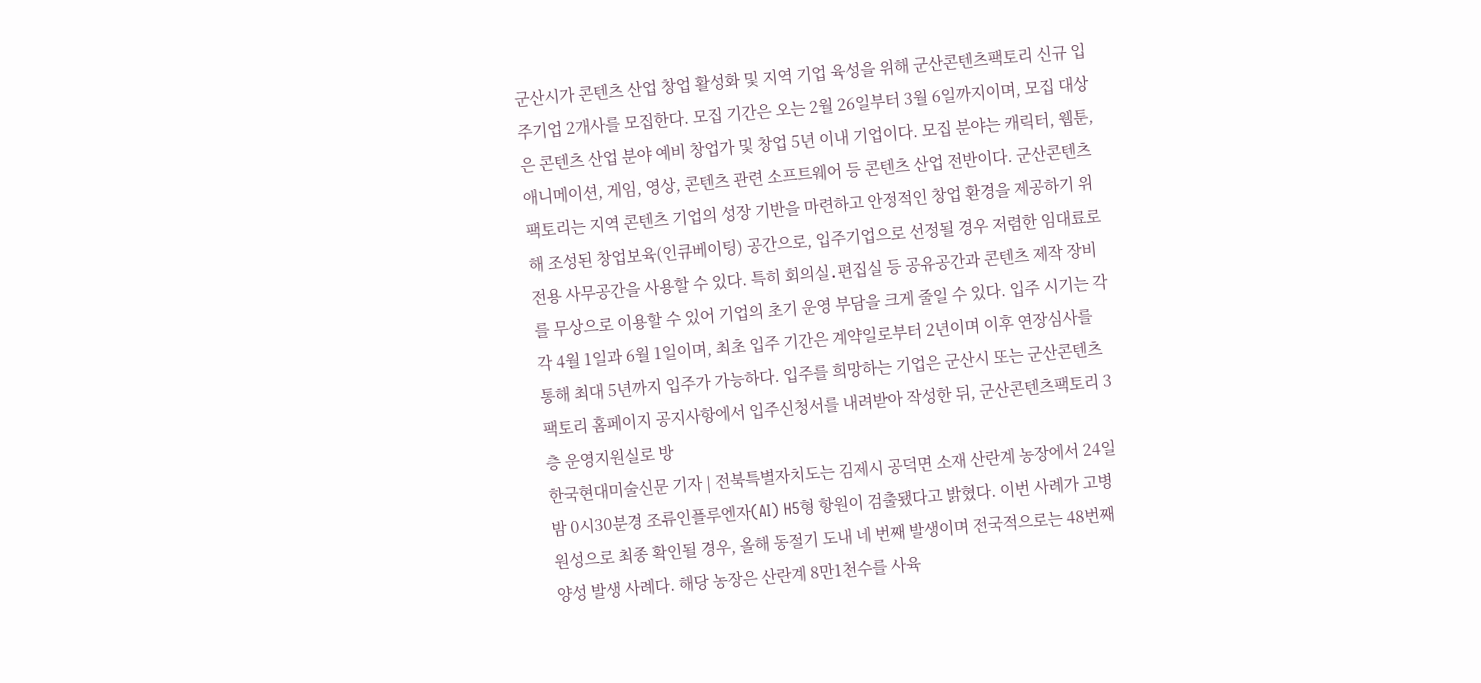군산시가 콘텐츠 산업 창업 활성화 및 지역 기업 육성을 위해 군산콘텐츠팩토리 신규 입주기업 2개사를 모집한다. 모집 기간은 오는 2월 26일부터 3월 6일까지이며, 모집 대상은 콘텐츠 산업 분야 예비 창업가 및 창업 5년 이내 기업이다. 모집 분야는 캐릭터, 웹툰, 애니메이션, 게임, 영상, 콘텐츠 관련 소프트웨어 등 콘텐츠 산업 전반이다. 군산콘텐츠팩토리는 지역 콘텐츠 기업의 성장 기반을 마련하고 안정적인 창업 환경을 제공하기 위해 조성된 창업보육(인큐베이팅) 공간으로, 입주기업으로 선정될 경우 저렴한 임대료로 전용 사무공간을 사용할 수 있다. 특히 회의실․편집실 등 공유공간과 콘텐츠 제작 장비를 무상으로 이용할 수 있어 기업의 초기 운영 부담을 크게 줄일 수 있다. 입주 시기는 각각 4월 1일과 6월 1일이며, 최초 입주 기간은 계약일로부터 2년이며 이후 연장심사를 통해 최대 5년까지 입주가 가능하다. 입주를 희망하는 기업은 군산시 또는 군산콘텐츠팩토리 홈페이지 공지사항에서 입주신청서를 내려받아 작성한 뒤, 군산콘텐츠팩토리 3층 운영지원실로 방
한국현대미술신문 기자 | 전북특별자치도는 김제시 공덕면 소재 산란계 농장에서 24일 밤 0시30분경 조류인플루엔자(AI) H5형 항원이 검출됐다고 밝혔다. 이번 사례가 고병원성으로 최종 확인될 경우, 올해 동절기 도내 네 번째 발생이며 전국적으로는 48번째 양성 발생 사례다. 해당 농장은 산란계 8만1천수를 사육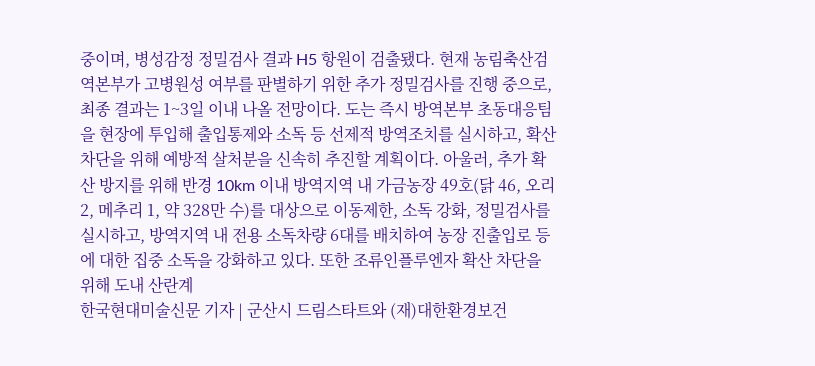중이며, 병성감정 정밀검사 결과 H5 항원이 검출됐다. 현재 농림축산검역본부가 고병원성 여부를 판별하기 위한 추가 정밀검사를 진행 중으로, 최종 결과는 1~3일 이내 나올 전망이다. 도는 즉시 방역본부 초동대응팀을 현장에 투입해 출입통제와 소독 등 선제적 방역조치를 실시하고, 확산 차단을 위해 예방적 살처분을 신속히 추진할 계획이다. 아울러, 추가 확산 방지를 위해 반경 10km 이내 방역지역 내 가금농장 49호(닭 46, 오리 2, 메추리 1, 약 328만 수)를 대상으로 이동제한, 소독 강화, 정밀검사를 실시하고, 방역지역 내 전용 소독차량 6대를 배치하여 농장 진출입로 등에 대한 집중 소독을 강화하고 있다. 또한 조류인플루엔자 확산 차단을 위해 도내 산란계
한국현대미술신문 기자 | 군산시 드림스타트와 (재)대한환경보건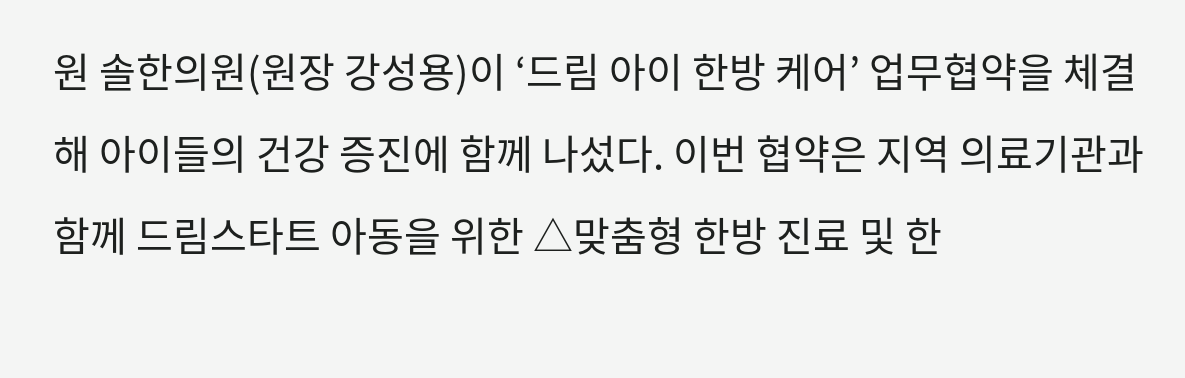원 솔한의원(원장 강성용)이 ‘드림 아이 한방 케어’ 업무협약을 체결해 아이들의 건강 증진에 함께 나섰다. 이번 협약은 지역 의료기관과 함께 드림스타트 아동을 위한 △맞춤형 한방 진료 및 한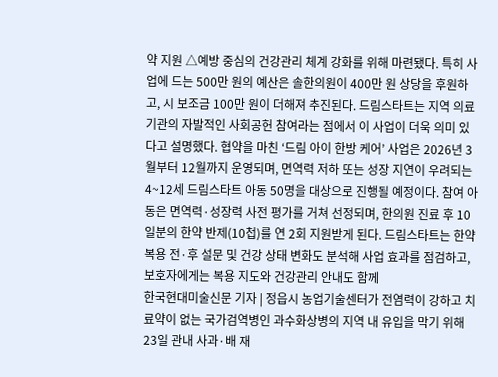약 지원 △예방 중심의 건강관리 체계 강화를 위해 마련됐다. 특히 사업에 드는 500만 원의 예산은 솔한의원이 400만 원 상당을 후원하고, 시 보조금 100만 원이 더해져 추진된다. 드림스타트는 지역 의료기관의 자발적인 사회공헌 참여라는 점에서 이 사업이 더욱 의미 있다고 설명했다. 협약을 마친 ‘드림 아이 한방 케어’ 사업은 2026년 3월부터 12월까지 운영되며, 면역력 저하 또는 성장 지연이 우려되는 4~12세 드림스타트 아동 50명을 대상으로 진행될 예정이다. 참여 아동은 면역력·성장력 사전 평가를 거쳐 선정되며, 한의원 진료 후 10일분의 한약 반제(10첩)를 연 2회 지원받게 된다. 드림스타트는 한약 복용 전·후 설문 및 건강 상태 변화도 분석해 사업 효과를 점검하고, 보호자에게는 복용 지도와 건강관리 안내도 함께
한국현대미술신문 기자 | 정읍시 농업기술센터가 전염력이 강하고 치료약이 없는 국가검역병인 과수화상병의 지역 내 유입을 막기 위해 23일 관내 사과·배 재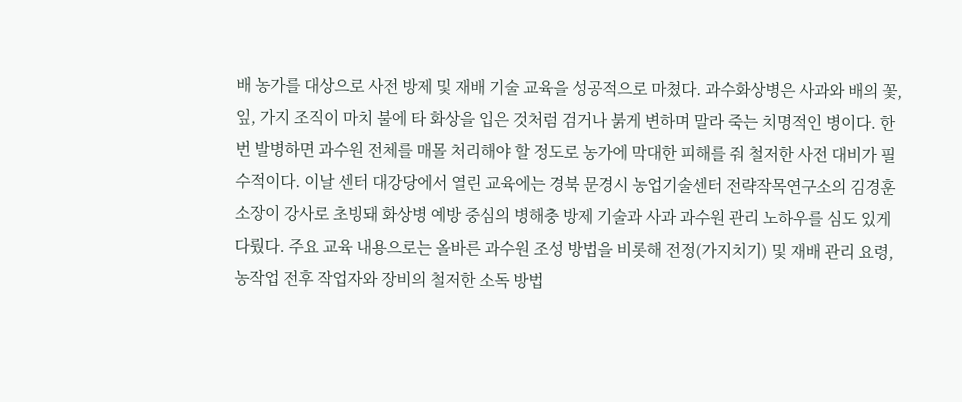배 농가를 대상으로 사전 방제 및 재배 기술 교육을 성공적으로 마쳤다. 과수화상병은 사과와 배의 꽃, 잎, 가지 조직이 마치 불에 타 화상을 입은 것처럼 검거나 붉게 변하며 말라 죽는 치명적인 병이다. 한 번 발병하면 과수원 전체를 매몰 처리해야 할 정도로 농가에 막대한 피해를 줘 철저한 사전 대비가 필수적이다. 이날 센터 대강당에서 열린 교육에는 경북 문경시 농업기술센터 전략작목연구소의 김경훈 소장이 강사로 초빙돼 화상병 예방 중심의 병해충 방제 기술과 사과 과수원 관리 노하우를 심도 있게 다뤘다. 주요 교육 내용으로는 올바른 과수원 조성 방법을 비롯해 전정(가지치기) 및 재배 관리 요령, 농작업 전후 작업자와 장비의 철저한 소독 방법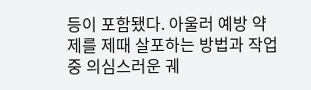등이 포함됐다. 아울러 예방 약제를 제때 살포하는 방법과 작업 중 의심스러운 궤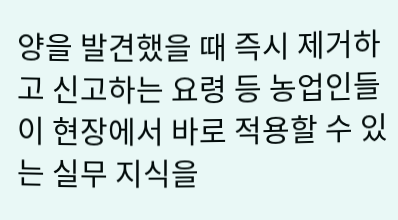양을 발견했을 때 즉시 제거하고 신고하는 요령 등 농업인들이 현장에서 바로 적용할 수 있는 실무 지식을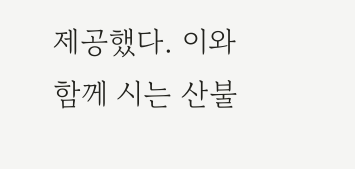제공했다. 이와 함께 시는 산불